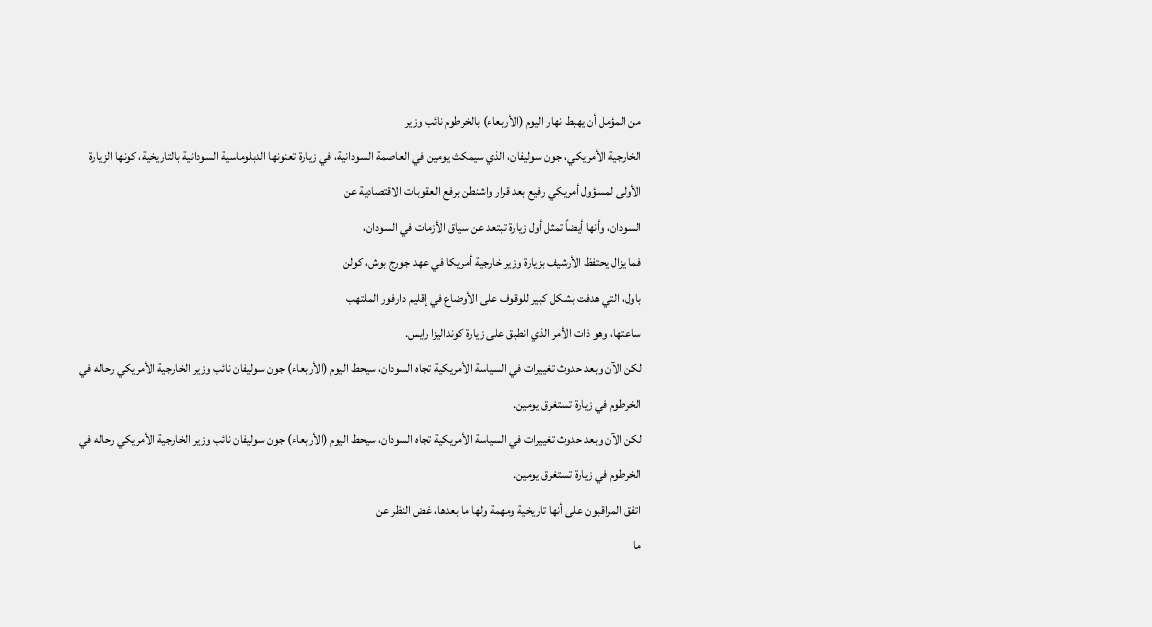من المؤمل أن يهبط نهار اليوم (الأربعاء) بالخرطوم نائب وزير
الخارجية الأمريكي، جون سوليفان، الذي سيمكث يومين في العاصمة السودانية، في زيارة تعنونها الدبلوماسية السودانية بالتاريخية، كونها الزيارة
الأولى لمسؤول أمريكي رفيع بعد قرار واشنطن برفع العقوبات الاقتصادية عن
السودان، وأنها أيضاً تمثل أول زيارة تبتعد عن سياق الأزمات في السودان،
فما يزال يحتفظ الأرشيف بزيارة وزير خارجية أمريكا في عهد جورج بوش، كولن
باول، التي هدفت بشكل كبير للوقوف على الأوضاع في إقليم دارفور الملتهب
ساعتها، وهو ذات الأمر الذي انطبق على زيارة كونداليزا رايس.
لكن الآن وبعد حدوث تغييرات في السياسة الأمريكية تجاه السودان، سيحط اليوم (الأربعاء) جون سوليفان نائب وزير الخارجية الأمريكي رحاله في الخرطوم في زيارة تستغرق يومين.
لكن الآن وبعد حدوث تغييرات في السياسة الأمريكية تجاه السودان، سيحط اليوم (الأربعاء) جون سوليفان نائب وزير الخارجية الأمريكي رحاله في الخرطوم في زيارة تستغرق يومين.
اتفق المراقبون على أنها تاريخية ومهمة ولها ما بعدها، غض النظر عن
ما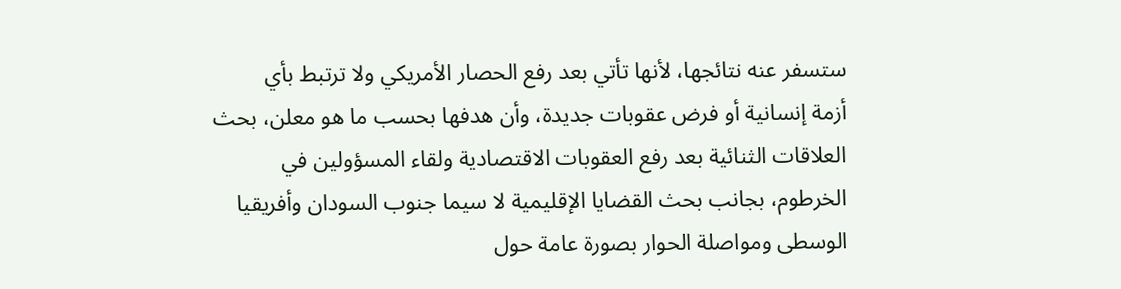ستسفر عنه نتائجها، لأنها تأتي بعد رفع الحصار الأمريكي ولا ترتبط بأي
أزمة إنسانية أو فرض عقوبات جديدة، وأن هدفها بحسب ما هو معلن، بحث
العلاقات الثنائية بعد رفع العقوبات الاقتصادية ولقاء المسؤولين في
الخرطوم، بجانب بحث القضايا الإقليمية لا سيما جنوب السودان وأفريقيا
الوسطى ومواصلة الحوار بصورة عامة حول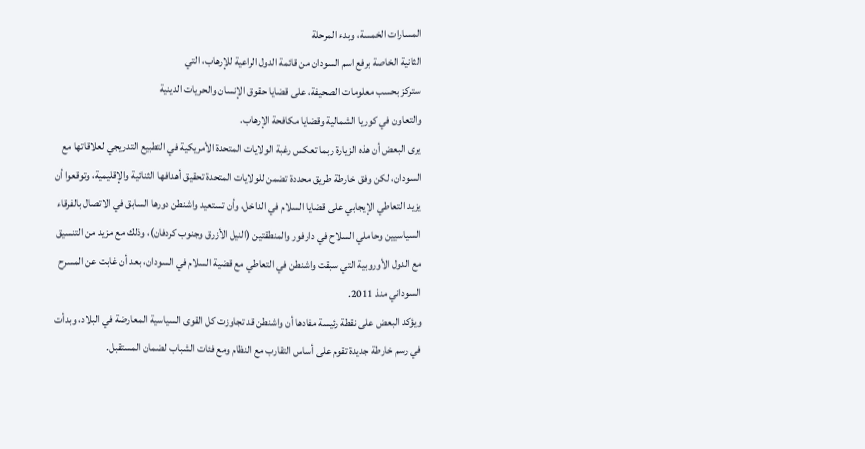المسارات الخمسة، وبدء المرحلة
الثانية الخاصة برفع اسم السودان من قائمة الدول الراعية للإرهاب، التي
ستركز بحسب معلومات الصحيفة، على قضايا حقوق الإنسان والحريات الدينية
والتعاون في كوريا الشمالية وقضايا مكافحة الإرهاب.
يرى البعض أن هذه الزيارة ربما تعكس رغبة الولايات المتحدة الأمريكية في التطبيع التدريجي لعلاقاتها مع السودان، لكن وفق خارطة طريق محددة تضمن للولايات المتحدة تحقيق أهدافها الثنائية والإقليمية، وتوقعوا أن يزيد التعاطي الإيجابي على قضايا السلام في الداخل، وأن تستعيد واشنطن دورها السابق في الاتصال بالفرقاء السياسيين وحاملي السلاح في دارفور والمنطقتين (النيل الأزرق وجنوب كردفان)، وذلك مع مزيد من التنسيق مع الدول الأوروبية التي سبقت واشنطن في التعاطي مع قضية السلام في السودان، بعد أن غابت عن المسرح السوداني منذ 2011.
ويؤكد البعض على نقطة رئيسة مفادها أن واشنطن قد تجاوزت كل القوى السياسية المعارضة في البلاد، وبدأت في رسم خارطة جديدة تقوم على أساس التقارب مع النظام ومع فئات الشباب لضمان المستقبل.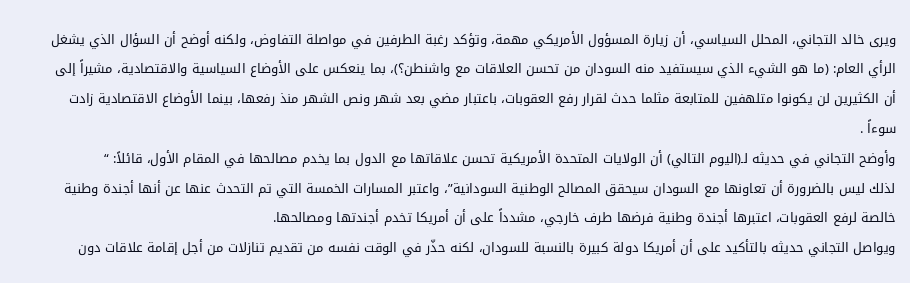ويرى خالد التجاني، المحلل السياسي، أن زيارة المسؤول الأمريكي مهمة، وتؤكد رغبة الطرفين في مواصلة التفاوض، ولكنه أوضح أن السؤال الذي يشغل الرأي العام: (ما هو الشيء الذي سيستفيد منه السودان من تحسن العلاقات مع واشنطن؟)، بما ينعكس على الأوضاع السياسية والاقتصادية، مشيراً إلى أن الكثيرين لن يكونوا متلهفين للمتابعة مثلما حدث لقرار رفع العقوبات، باعتبار مضي بعد شهر ونص الشهر منذ رفعها، بينما الأوضاع الاقتصادية زادت سوءاً .
وأوضح التجاني في حديثه لـ(اليوم التالي) أن الولايات المتحدة الأمريكية تحسن علاقاتها مع الدول بما يخدم مصالحها في المقام الأول، قائلاً: “
لذلك ليس بالضرورة أن تعاونها مع السودان سيحقق المصالح الوطنية السودانية”، واعتبر المسارات الخمسة التي تم التحدث عنها عن أنها أجندة وطنية خالصة لرفع العقوبات، اعتبرها أجندة وطنية فرضها طرف خارجي، مشدداً على أن أمريكا تخدم أجندتها ومصالحها.
ويواصل التجاني حديثه بالتأكيد على أن أمريكا دولة كبيرة بالنسبة للسودان، لكنه حذّر في الوقت نفسه من تقديم تنازلات من أجل إقامة علاقات دون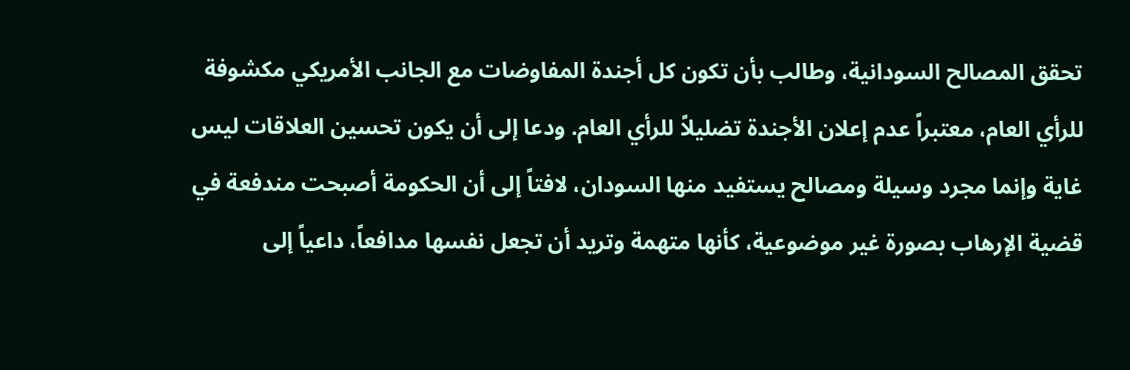تحقق المصالح السودانية، وطالب بأن تكون كل أجندة المفاوضات مع الجانب الأمريكي مكشوفة للرأي العام، معتبراً عدم إعلان الأجندة تضليلاً للرأي العام. ودعا إلى أن يكون تحسين العلاقات ليس غاية وإنما مجرد وسيلة ومصالح يستفيد منها السودان، لافتاً إلى أن الحكومة أصبحت مندفعة في قضية الإرهاب بصورة غير موضوعية، كأنها متهمة وتريد أن تجعل نفسها مدافعاً، داعياً إلى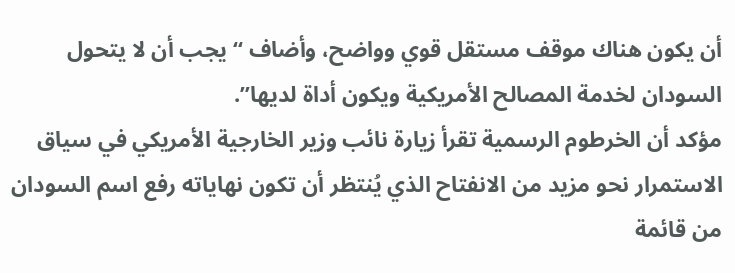أن يكون هناك موقف مستقل قوي وواضح، وأضاف “يجب أن لا يتحول السودان لخدمة المصالح الأمريكية ويكون أداة لديها”.
مؤكد أن الخرطوم الرسمية تقرأ زيارة نائب وزير الخارجية الأمريكي في سياق الاستمرار نحو مزيد من الانفتاح الذي يُنتظر أن تكون نهاياته رفع اسم السودان من قائمة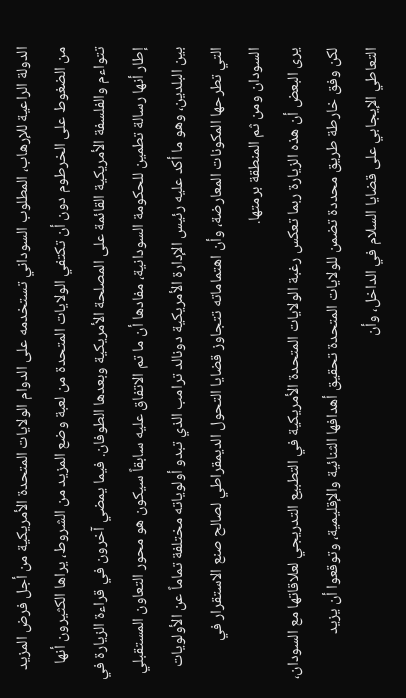الدولة الراعية للإرهاب، المطلوب السوداني تستخدمه على الدوام الولايات المتحدة الأمريكية من أجل فرض المزيد من الضغوط على الخرطوم دون أن تكتفي الولايات المتحدة من لعبة وضع المزيد من الشروط، يراها الكثيرون أنها تتواءم والفلسفة الأمريكية القائمة على المصلحة الأمريكية وبعدها الطوفان. فيما يمضي آخرون في قراءة الزيارة في إطار أنها رسالة تطمين للحكومة السودانية، مفادها أن ما تم الاتفاق عليه سابقاً سيكون هو محور التعاون المستقبلي بين البلدين، وهو ما أكد عليه رئيس الإدارة الأمريكية دونالد ترامب الذي تبدو أولوياته مختلفة تماماً عن الأولويات التي تطرحها المكونات المعارضة، وأن اهتماماته تتجاوز قضايا التحول الديمقراطي لصالح صنع الاستقرار في السودان ومن ثم المنطقة برمتها.
يرى البعض أن هذه الزيارة ربما تعكس رغبة الولايات المتحدة الأمريكية في التطبيع التدريجي لعلاقاتها مع السودان، لكن وفق خارطة طريق محددة تضمن للولايات المتحدة تحقيق أهدافها الثنائية والإقليمية، وتوقعوا أن يزيد التعاطي الإيجابي على قضايا السلام في الداخل، وأن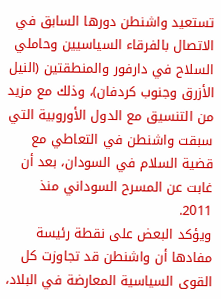تستعيد واشنطن دورها السابق في الاتصال بالفرقاء السياسيين وحاملي السلاح في دارفور والمنطقتين (النيل الأزرق وجنوب كردفان)، وذلك مع مزيد من التنسيق مع الدول الأوروبية التي سبقت واشنطن في التعاطي مع قضية السلام في السودان، بعد أن غابت عن المسرح السوداني منذ 2011.
ويؤكد البعض على نقطة رئيسة مفادها أن واشنطن قد تجاوزت كل القوى السياسية المعارضة في البلاد،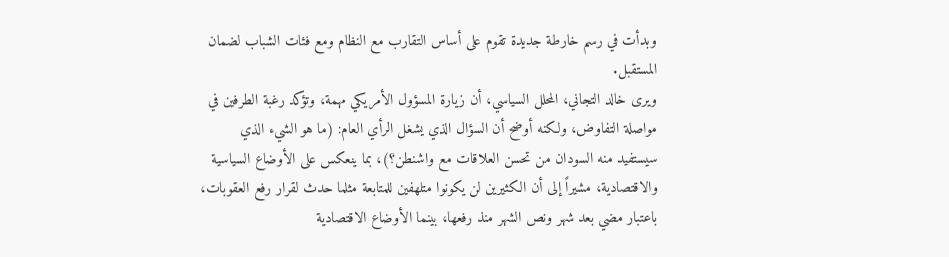وبدأت في رسم خارطة جديدة تقوم على أساس التقارب مع النظام ومع فئات الشباب لضمان المستقبل.
ويرى خالد التجاني، المحلل السياسي، أن زيارة المسؤول الأمريكي مهمة، وتؤكد رغبة الطرفين في مواصلة التفاوض، ولكنه أوضح أن السؤال الذي يشغل الرأي العام: (ما هو الشيء الذي سيستفيد منه السودان من تحسن العلاقات مع واشنطن؟)، بما ينعكس على الأوضاع السياسية والاقتصادية، مشيراً إلى أن الكثيرين لن يكونوا متلهفين للمتابعة مثلما حدث لقرار رفع العقوبات، باعتبار مضي بعد شهر ونص الشهر منذ رفعها، بينما الأوضاع الاقتصادية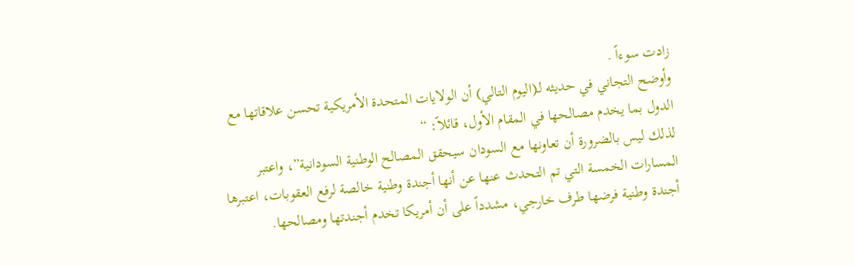زادت سوءاً .
وأوضح التجاني في حديثه لـ(اليوم التالي) أن الولايات المتحدة الأمريكية تحسن علاقاتها مع الدول بما يخدم مصالحها في المقام الأول، قائلاً: “
لذلك ليس بالضرورة أن تعاونها مع السودان سيحقق المصالح الوطنية السودانية”، واعتبر المسارات الخمسة التي تم التحدث عنها عن أنها أجندة وطنية خالصة لرفع العقوبات، اعتبرها أجندة وطنية فرضها طرف خارجي، مشدداً على أن أمريكا تخدم أجندتها ومصالحها.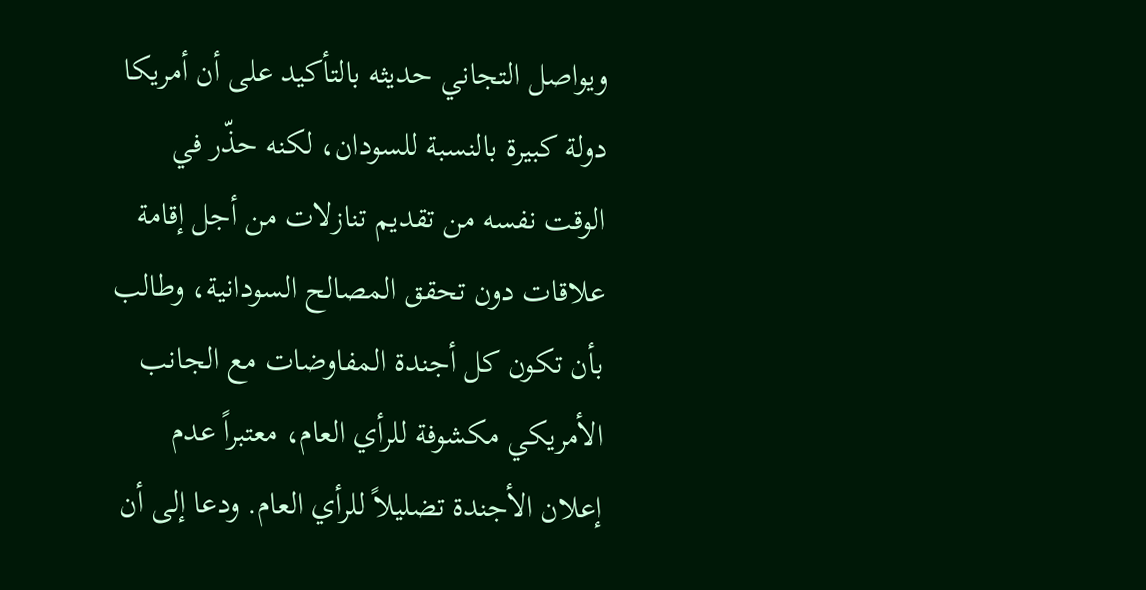ويواصل التجاني حديثه بالتأكيد على أن أمريكا دولة كبيرة بالنسبة للسودان، لكنه حذّر في الوقت نفسه من تقديم تنازلات من أجل إقامة علاقات دون تحقق المصالح السودانية، وطالب بأن تكون كل أجندة المفاوضات مع الجانب الأمريكي مكشوفة للرأي العام، معتبراً عدم إعلان الأجندة تضليلاً للرأي العام. ودعا إلى أن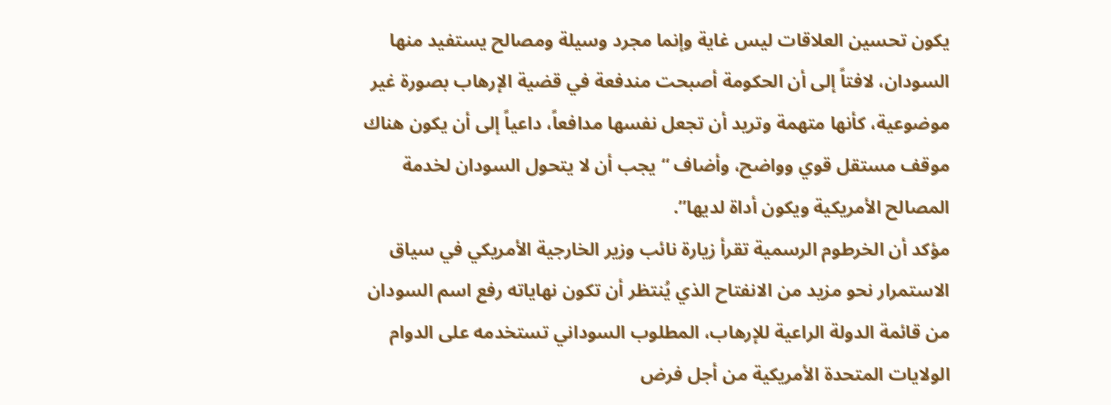يكون تحسين العلاقات ليس غاية وإنما مجرد وسيلة ومصالح يستفيد منها السودان، لافتاً إلى أن الحكومة أصبحت مندفعة في قضية الإرهاب بصورة غير موضوعية، كأنها متهمة وتريد أن تجعل نفسها مدافعاً، داعياً إلى أن يكون هناك موقف مستقل قوي وواضح، وأضاف “يجب أن لا يتحول السودان لخدمة المصالح الأمريكية ويكون أداة لديها”.
مؤكد أن الخرطوم الرسمية تقرأ زيارة نائب وزير الخارجية الأمريكي في سياق الاستمرار نحو مزيد من الانفتاح الذي يُنتظر أن تكون نهاياته رفع اسم السودان من قائمة الدولة الراعية للإرهاب، المطلوب السوداني تستخدمه على الدوام الولايات المتحدة الأمريكية من أجل فرض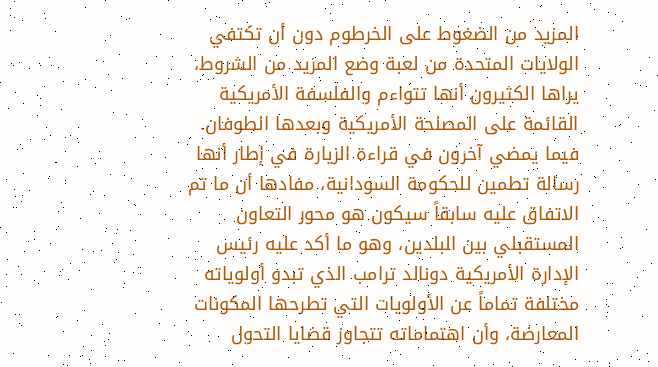المزيد من الضغوط على الخرطوم دون أن تكتفي الولايات المتحدة من لعبة وضع المزيد من الشروط، يراها الكثيرون أنها تتواءم والفلسفة الأمريكية القائمة على المصلحة الأمريكية وبعدها الطوفان. فيما يمضي آخرون في قراءة الزيارة في إطار أنها رسالة تطمين للحكومة السودانية، مفادها أن ما تم الاتفاق عليه سابقاً سيكون هو محور التعاون المستقبلي بين البلدين، وهو ما أكد عليه رئيس الإدارة الأمريكية دونالد ترامب الذي تبدو أولوياته مختلفة تماماً عن الأولويات التي تطرحها المكونات المعارضة، وأن اهتماماته تتجاوز قضايا التحول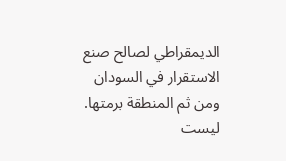الديمقراطي لصالح صنع الاستقرار في السودان ومن ثم المنطقة برمتها.
ليست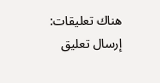هناك تعليقات:
إرسال تعليق